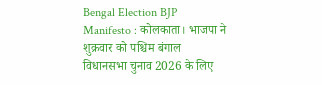Bengal Election BJP Manifesto : कोलकाता। भाजपा ने शुक्रवार को पश्चिम बंगाल विधानसभा चुनाव 2026 के लिए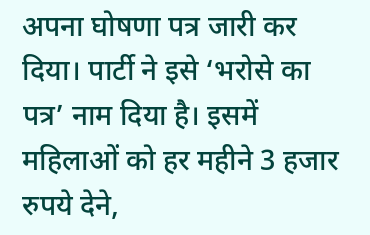अपना घोषणा पत्र जारी कर दिया। पार्टी ने इसे ‘भरोसे का पत्र’ नाम दिया है। इसमें महिलाओं को हर महीने 3 हजार रुपये देने,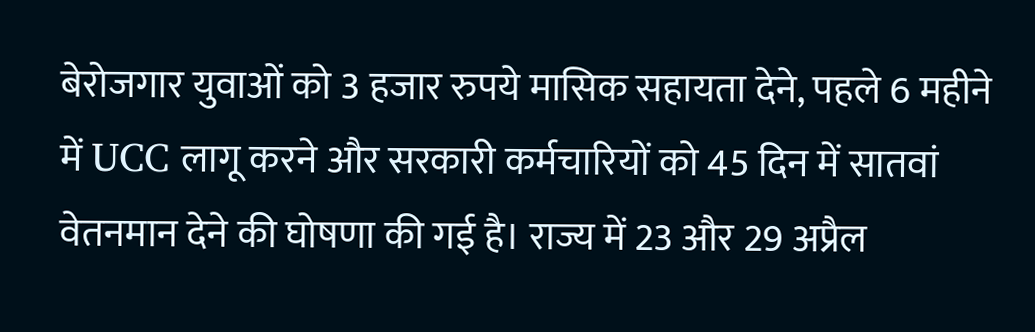बेरोजगार युवाओं को 3 हजार रुपये मासिक सहायता देने, पहले 6 महीने में UCC लागू करने और सरकारी कर्मचारियों को 45 दिन में सातवां वेतनमान देने की घोषणा की गई है। राज्य में 23 और 29 अप्रैल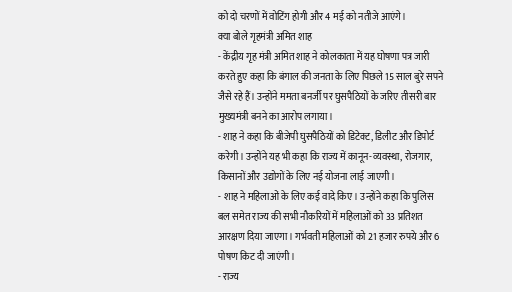को दो चरणों में वोटिंग होगी और 4 मई को नतीजे आएंगे।
क्या बोले गृहमंत्री अमित शाह
- केंद्रीय गृह मंत्री अमित शाह ने कोलकाता में यह घोषणा पत्र जारी करते हुए कहा कि बंगाल की जनता के लिए पिछले 15 साल बुरे सपने जैसे रहे हैं। उन्होंने ममता बनर्जी पर घुसपैठियों के जरिए तीसरी बार मुख्यमंत्री बनने का आरोप लगाया।
- शाह ने कहा कि बीजेपी घुसपैठियों को डिटेक्ट, डिलीट और डिपोर्ट करेगी। उन्होंने यह भी कहा कि राज्य में कानून-व्यवस्था, रोजगार, किसानों और उद्योगों के लिए नई योजना लाई जाएगी।
- शाह ने महिलाओं के लिए कई वादे किए। उन्होंने कहा कि पुलिस बल समेत राज्य की सभी नौकरियों में महिलाओं को 33 प्रतिशत आरक्षण दिया जाएगा। गर्भवती महिलाओं को 21 हजार रुपये और 6 पोषण किट दी जाएंगी।
- राज्य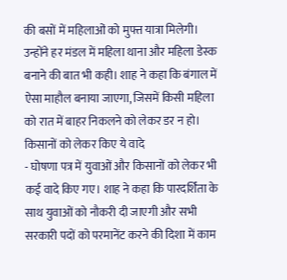की बसों में महिलाओं को मुफ्त यात्रा मिलेगी। उन्होंने हर मंडल में महिला थाना और महिला डेस्क बनाने की बात भी कही। शाह ने कहा कि बंगाल में ऐसा माहौल बनाया जाएगा, जिसमें किसी महिला को रात में बाहर निकलने को लेकर डर न हो।
किसानों को लेकर किए ये वादे
- घोषणा पत्र में युवाओं और किसानों को लेकर भी कई वादे किए गए। शाह ने कहा कि पारदर्शिता के साथ युवाओं को नौकरी दी जाएगी और सभी सरकारी पदों को परमानेंट करने की दिशा में काम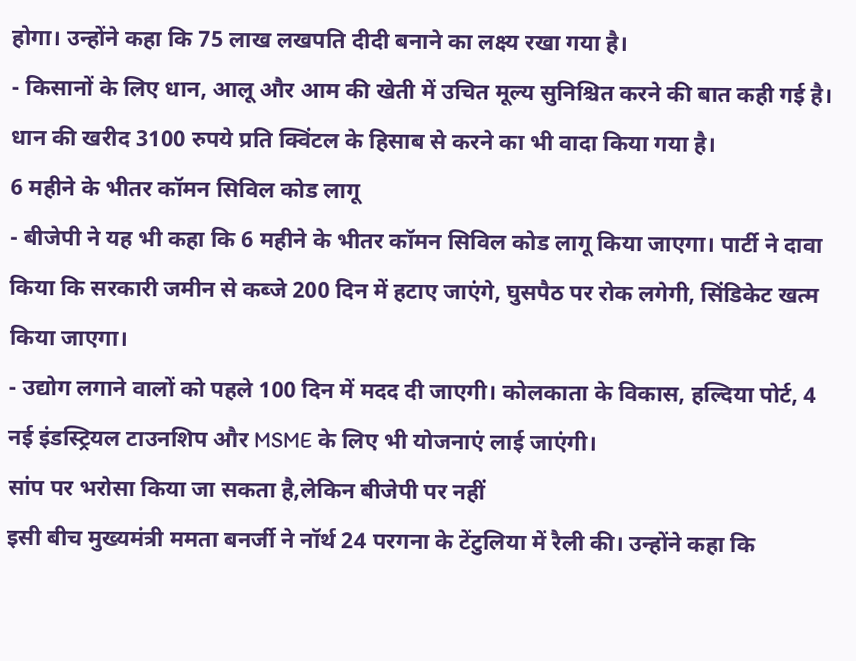होगा। उन्होंने कहा कि 75 लाख लखपति दीदी बनाने का लक्ष्य रखा गया है।
- किसानों के लिए धान, आलू और आम की खेती में उचित मूल्य सुनिश्चित करने की बात कही गई है। धान की खरीद 3100 रुपये प्रति क्विंटल के हिसाब से करने का भी वादा किया गया है।
6 महीने के भीतर कॉमन सिविल कोड लागू
- बीजेपी ने यह भी कहा कि 6 महीने के भीतर कॉमन सिविल कोड लागू किया जाएगा। पार्टी ने दावा किया कि सरकारी जमीन से कब्जे 200 दिन में हटाए जाएंगे, घुसपैठ पर रोक लगेगी, सिंडिकेट खत्म किया जाएगा।
- उद्योग लगाने वालों को पहले 100 दिन में मदद दी जाएगी। कोलकाता के विकास, हल्दिया पोर्ट, 4 नई इंडस्ट्रियल टाउनशिप और MSME के लिए भी योजनाएं लाई जाएंगी।
सांप पर भरोसा किया जा सकता है,लेकिन बीजेपी पर नहीं
इसी बीच मुख्यमंत्री ममता बनर्जी ने नॉर्थ 24 परगना के टेंटुलिया में रैली की। उन्होंने कहा कि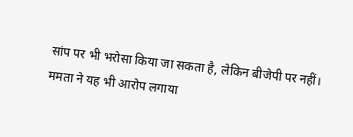सांप पर भी भरोसा किया जा सकता है, लेकिन बीजेपी पर नहीं।
ममता ने यह भी आरोप लगाया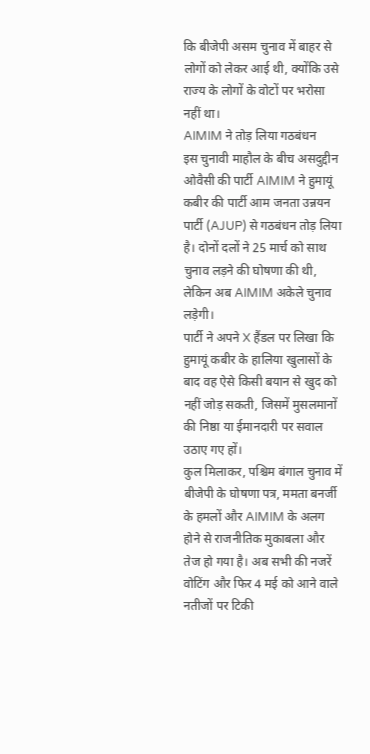कि बीजेपी असम चुनाव में बाहर से लोगों को लेकर आई थी, क्योंकि उसे राज्य के लोगों के वोटों पर भरोसा नहीं था।
AIMIM ने तोड़ लिया गठबंधन
इस चुनावी माहौल के बीच असदुद्दीन ओवैसी की पार्टी AIMIM ने हुमायूं कबीर की पार्टी आम जनता उन्नयन पार्टी (AJUP) से गठबंधन तोड़ लिया है। दोनों दलों ने 25 मार्च को साथ चुनाव लड़ने की घोषणा की थी, लेकिन अब AIMIM अकेले चुनाव लड़ेगी।
पार्टी ने अपने X हैंडल पर लिखा कि हुमायूं कबीर के हालिया खुलासों के बाद वह ऐसे किसी बयान से खुद को नहीं जोड़ सकती, जिसमें मुसलमानों की निष्ठा या ईमानदारी पर सवाल उठाए गए हों।
कुल मिलाकर, पश्चिम बंगाल चुनाव में बीजेपी के घोषणा पत्र, ममता बनर्जी के हमलों और AIMIM के अलग होने से राजनीतिक मुकाबला और तेज हो गया है। अब सभी की नजरें वोटिंग और फिर 4 मई को आने वाले नतीजों पर टिकी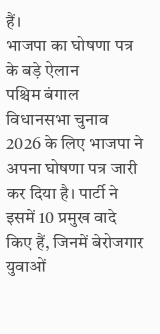हैं।
भाजपा का घोषणा पत्र के बड़े ऐलान
पश्चिम बंगाल विधानसभा चुनाव 2026 के लिए भाजपा ने अपना घोषणा पत्र जारी कर दिया है। पार्टी ने इसमें 10 प्रमुख वादे किए हैं, जिनमें बेरोजगार युवाओं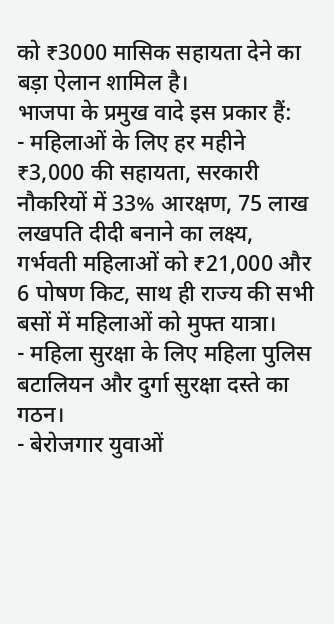को ₹3000 मासिक सहायता देने का बड़ा ऐलान शामिल है।
भाजपा के प्रमुख वादे इस प्रकार हैं:
- महिलाओं के लिए हर महीने ₹3,000 की सहायता, सरकारी नौकरियों में 33% आरक्षण, 75 लाख लखपति दीदी बनाने का लक्ष्य, गर्भवती महिलाओं को ₹21,000 और 6 पोषण किट, साथ ही राज्य की सभी बसों में महिलाओं को मुफ्त यात्रा।
- महिला सुरक्षा के लिए महिला पुलिस बटालियन और दुर्गा सुरक्षा दस्ते का गठन।
- बेरोजगार युवाओं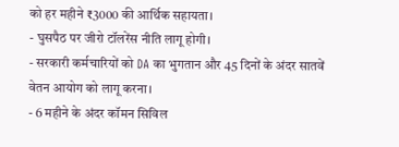को हर महीने ₹3000 की आर्थिक सहायता।
- घुसपैठ पर जीरो टॉलरेंस नीति लागू होगी।
- सरकारी कर्मचारियों को DA का भुगतान और 45 दिनों के अंदर सातवें वेतन आयोग को लागू करना।
- 6 महीने के अंदर कॉमन सिविल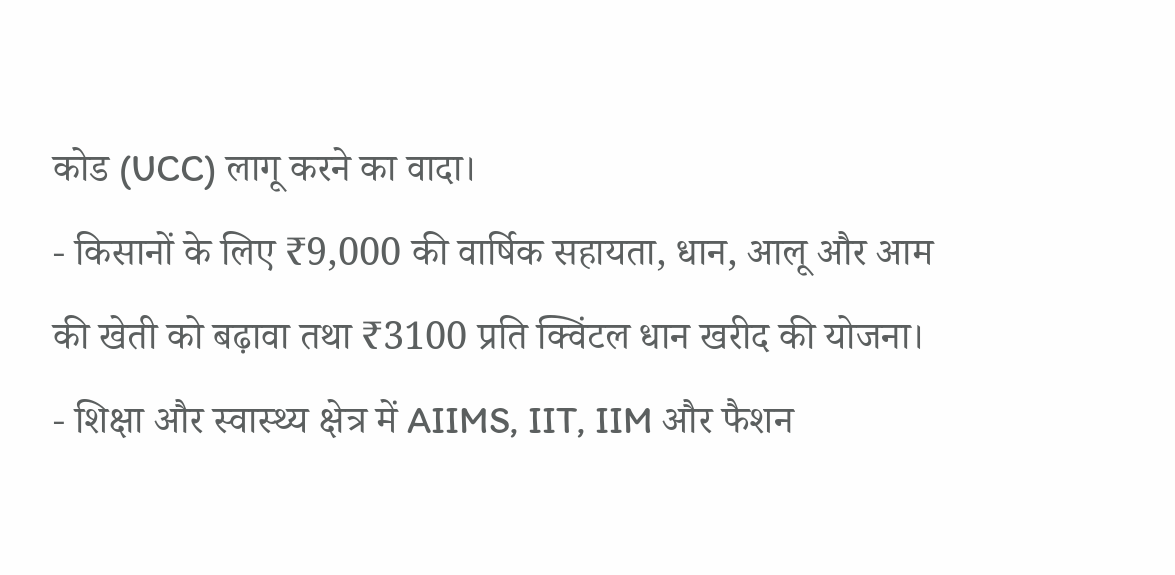कोड (UCC) लागू करने का वादा।
- किसानों के लिए ₹9,000 की वार्षिक सहायता, धान, आलू और आम की खेती को बढ़ावा तथा ₹3100 प्रति क्विंटल धान खरीद की योजना।
- शिक्षा और स्वास्थ्य क्षेत्र में AIIMS, IIT, IIM और फैशन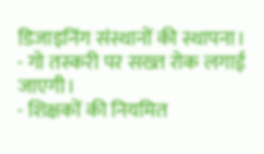डिजाइनिंग संस्थानों की स्थापना।
- गो तस्करी पर सख्त रोक लगाई जाएगी।
- शिक्षकों की नियमित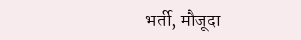भर्ती, मौजूदा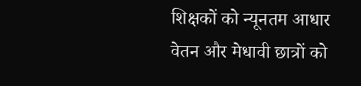शिक्षकों को न्यूनतम आधार वेतन और मेधावी छात्रों को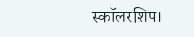स्कॉलरशिप।